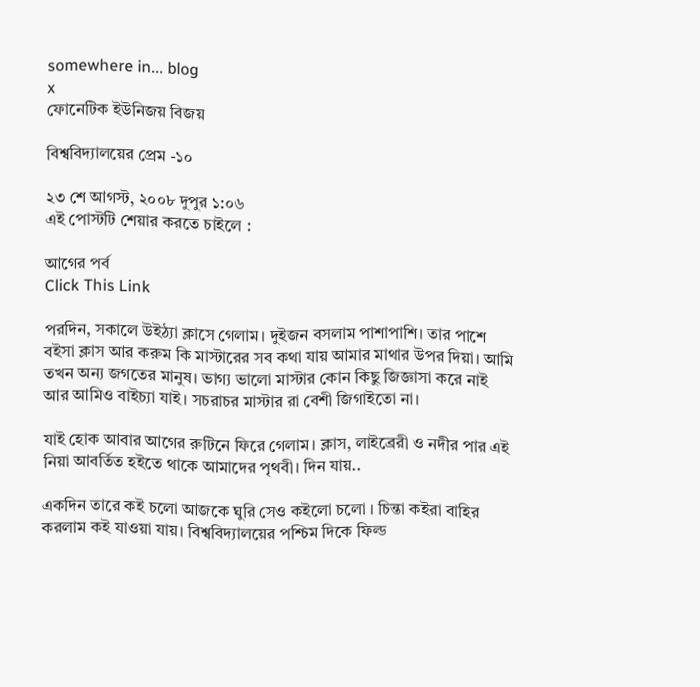somewhere in... blog
x
ফোনেটিক ইউনিজয় বিজয়

বিশ্ববিদ্যালয়ের প্রেম -১০

২৩ শে আগস্ট, ২০০৮ দুপুর ১:০৬
এই পোস্টটি শেয়ার করতে চাইলে :

আগের পর্ব
Click This Link

পরদিন, সকালে উইঠ্যা ক্লাসে গেলাম। দুইজন বসলাম পাশাপাশি। তার পাশে বইসা ক্লাস আর করুম কি মাস্টারের সব কথা যায় আমার মাথার উপর দিয়া। আমি তখন অন্য জগতের মানুষ। ভাগ্য ভালো মাস্টার কোন কিছু জিজ্ঞাসা করে নাই আর আমিও বাইচ্যা যাই। সচরাচর মাস্টার রা বেশী জিগাইতো না।

যাই হোক আবার আগের রুটিনে ফিরে গেলাম। ক্লাস, লাইব্রেরী ও নদীর পার এই নিয়া আবর্তিত হইতে থাকে আমাদের পৃথবী। দিন যায়..

একদিন তারে কই চলো আজকে ঘুরি সেও কইলো চলো । চিন্তা কইরা বাহির করলাম কই যাওয়া যায়। বিশ্ববিদ্যালয়ের পশ্চিম দিকে ফিল্ড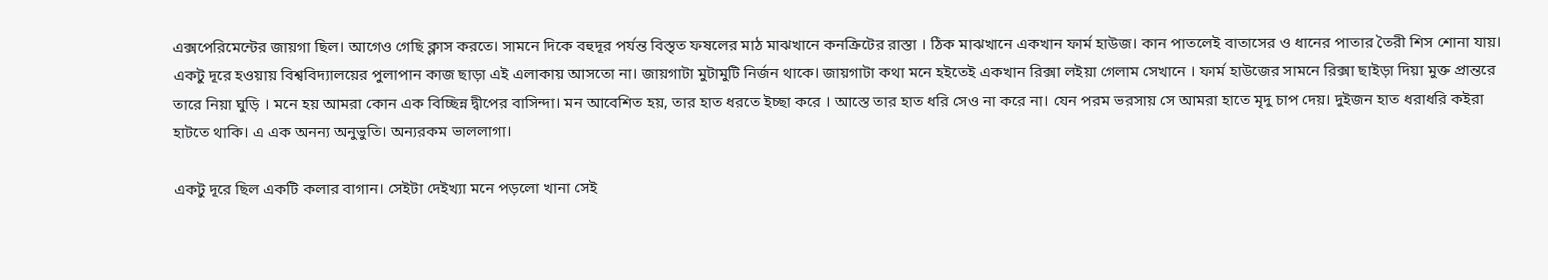এক্সপেরিমেন্টের জায়গা ছিল। আগেও গেছি ক্লাস করতে। সামনে দিকে বহুদূর পর্যন্ত বিস্তৃত ফষলের মাঠ মাঝখানে কনক্রিটের রাস্তা । ঠিক মাঝখানে একখান ফার্ম হাউজ। কান পাতলেই বাতাসের ও ধানের পাতার তৈরী শিস শোনা যায়। একটু দূরে হওয়ায় বিশ্ববিদ্যালয়ের পুলাপান কাজ ছাড়া এই এলাকায় আসতো না। জায়গাটা মুটামুটি নির্জন থাকে। জায়গাটা কথা মনে হইতেই একখান রিক্সা লইয়া গেলাম সেখানে । ফার্ম হাউজের সামনে রিক্সা ছাইড়া দিয়া মুক্ত প্রান্তরে তারে নিয়া ঘুড়ি । মনে হয় আমরা কোন এক বিচ্ছিন্ন দ্বীপের বাসিন্দা। মন আবেশিত হয়, তার হাত ধরতে ইচ্ছা করে । আস্তে তার হাত ধরি সেও না করে না। যেন পরম ভরসায় সে আমরা হাতে মৃদু চাপ দেয়। দুইজন হাত ধরাধরি কইরা হাটতে থাকি। এ এক অনন্য অনুভুতি। অন্যরকম ভাললাগা।

একটু দূরে ছিল একটি কলার বাগান। সেইটা দেইখ্যা মনে পড়লো খানা সেই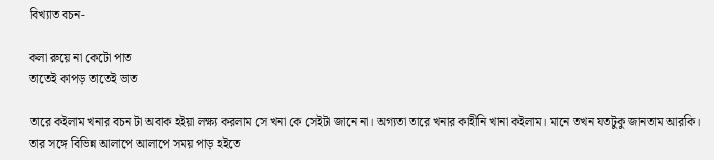বিখ্যাত বচন-

কলা রুয়ে না কেটো পাত
তাতেই কাপড় তাতেই ভাত

তারে কইলাম খনার বচন টা অবাক হইয়া লক্ষ্য করলাম সে খনা কে সেইটা জানে না। অগ্যতা তারে খনার কাহীনি খানা কইলাম। মানে তখন যতটুকু জানতাম আরকি। তার সঙ্গে বিভিন্ন আলাপে আলাপে সময় পাড় হইতে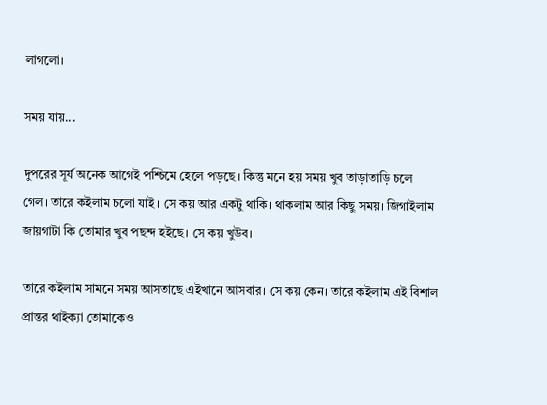লাগলো।

সময় যায়...

দুপরের সূর্য অনেক আগেই পশ্চিমে হেলে পড়ছে। কিন্তু মনে হয় সময় খুব তাড়াতাড়ি চলে গেল। তারে কইলাম চলো যাই । সে কয় আর একটু থাকি। থাকলাম আর কিছু সময়। জিগাইলাম জায়গাটা কি তোমার খুব পছন্দ হইছে। সে কয় খুউব।

তারে কইলাম সামনে সময় আসতাছে এইখানে আসবার। সে কয় কেন। তারে কইলাম এই বিশাল প্রান্তর থাইক্যা তোমাকেও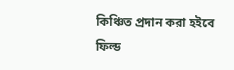কিঞ্চিত প্রদান করা হইবে ফিল্ড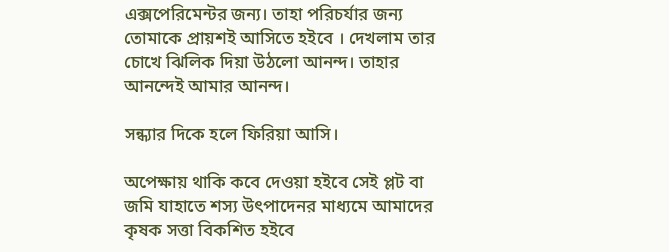এক্সপেরিমেন্টর জন্য। তাহা পরিচর্যার জন্য তোমাকে প্রায়শই আসিতে হইবে । দেখলাম তার চোখে ঝিলিক দিয়া উঠলো আনন্দ। তাহার আনন্দেই আমার আনন্দ।

সন্ধ্যার দিকে হলে ফিরিয়া আসি।

অপেক্ষায় থাকি কবে দেওয়া হইবে সেই প্লট বা জমি যাহাতে শস্য উৎপাদেনর মাধ্যমে আমাদের কৃষক সত্তা বিকশিত হইবে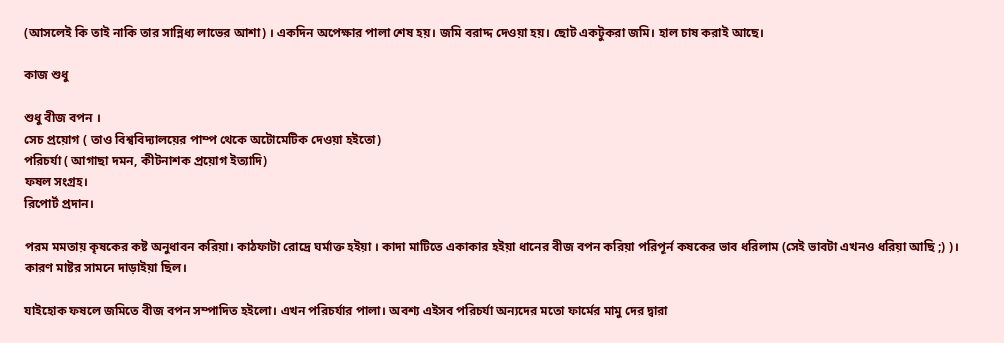(আসলেই কি তাই নাকি তার সান্নিধ্য লাভের আশা) । একদিন অপেক্ষার পালা শেষ হয়। জমি বরাদ্দ দেওয়া হয়। ছোট একটুকরা জমি। হাল চাষ করাই আছে।

কাজ শুধু

শুধু বীজ বপন ।
সেচ প্রয়োগ ( তাও বিশ্ববিদ্যালয়ের পাম্প থেকে অটোমেটিক দেওয়া হইতো)
পরিচর্যা ( আগাছা দমন, কীটনাশক প্রয়োগ ইত্যাদি)
ফষল সংগ্রহ।
রিপোর্ট প্রদান।

পরম মমতায় কৃষকের কষ্ট অনুধাবন করিয়া। কাঠফাটা রোদ্রে ঘর্মাক্ত হইয়া । কাদা মাটিতে একাকার হইয়া ধানের বীজ বপন করিয়া পরিপূর্ন কষকের ভাব ধরিলাম (সেই ভাবটা এখনও ধরিয়া আছি ;) )। কারণ মাষ্টর সামনে দাড়াইয়া ছিল।

যাইহোক ফষলে জমিতে বীজ বপন সম্পাদিত হইলো। এখন পরিচর্যার পালা। অবশ্য এইসব পরিচর্যা অন্যদের মতো ফার্মের মামু দের দ্বারা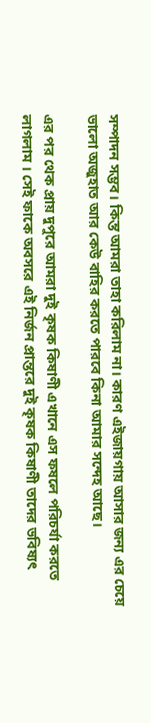সম্পাদন সম্ভব। কিন্ত আমরা তাহা করিলাম না। কারণ এইজায়গায় আসার জন্য এর চেয়ে ভালো অজুহাত আর কেউ বাহির করতে পারবে কিনা আমার সন্দেহ আছে।

এর পর থেক প্রায় দুপুরে আমরা দুই কৃষক কিষাণী এখানে এস ফষলে পরিচর্যা করতে লাগলাম । সেই ফাকে অবসরে এই নির্জন প্রান্তরে দুই কৃষক কিষাণী তাদের ভবিষ্যৎ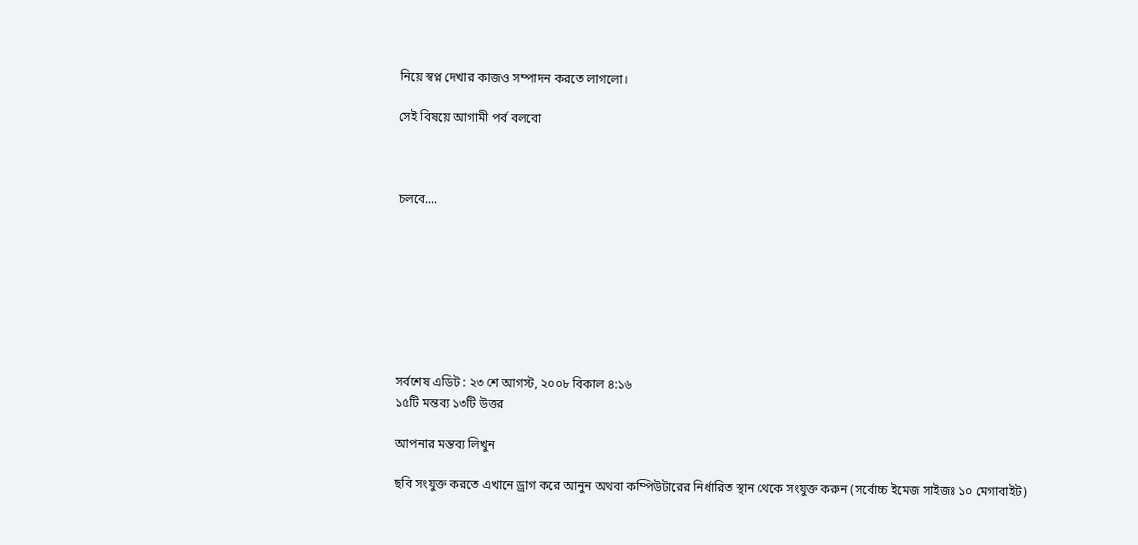নিয়ে স্বপ্ন দেখার কাজও সম্পাদন করতে লাগলো।

সেই বিষয়ে আগামী পর্ব বলবো



চলবে....








সর্বশেষ এডিট : ২৩ শে আগস্ট, ২০০৮ বিকাল ৪:১৬
১৫টি মন্তব্য ১৩টি উত্তর

আপনার মন্তব্য লিখুন

ছবি সংযুক্ত করতে এখানে ড্রাগ করে আনুন অথবা কম্পিউটারের নির্ধারিত স্থান থেকে সংযুক্ত করুন (সর্বোচ্চ ইমেজ সাইজঃ ১০ মেগাবাইট)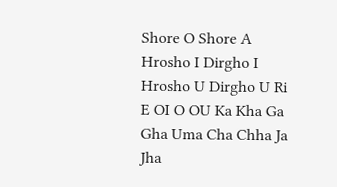Shore O Shore A Hrosho I Dirgho I Hrosho U Dirgho U Ri E OI O OU Ka Kha Ga Gha Uma Cha Chha Ja Jha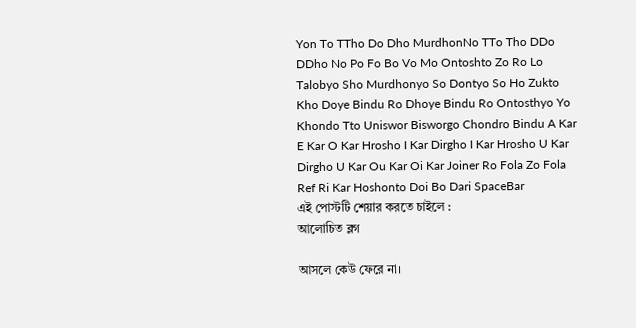Yon To TTho Do Dho MurdhonNo TTo Tho DDo DDho No Po Fo Bo Vo Mo Ontoshto Zo Ro Lo Talobyo Sho Murdhonyo So Dontyo So Ho Zukto Kho Doye Bindu Ro Dhoye Bindu Ro Ontosthyo Yo Khondo Tto Uniswor Bisworgo Chondro Bindu A Kar E Kar O Kar Hrosho I Kar Dirgho I Kar Hrosho U Kar Dirgho U Kar Ou Kar Oi Kar Joiner Ro Fola Zo Fola Ref Ri Kar Hoshonto Doi Bo Dari SpaceBar
এই পোস্টটি শেয়ার করতে চাইলে :
আলোচিত ব্লগ

আসলে কেউ ফেরে না।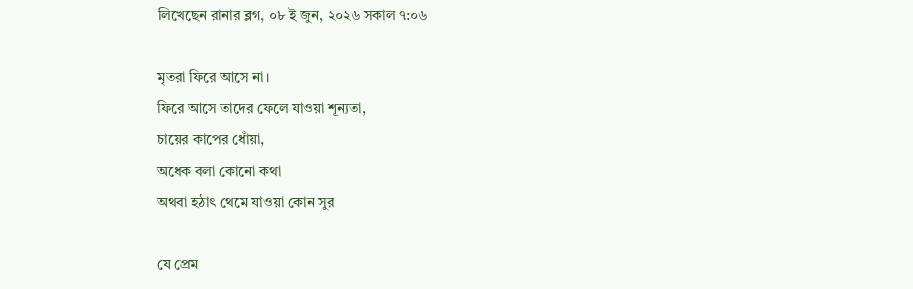লিখেছেন রানার ব্লগ, ০৮ ই জুন, ২০২৬ সকাল ৭:০৬

মৃতরা ফিরে আসে না।
ফিরে আসে তাদের ফেলে যাওয়া শূন্যতা,
চায়ের কাপের ধোঁয়া,
অধেক বলা কোনো কথা
অথবা হঠাৎ থেমে যাওয়া কোন সুর

যে প্রেম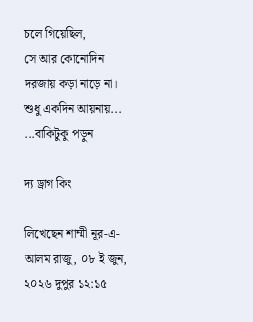চলে গিয়েছিল,
সে আর কোনোদিন দরজায় কড়া নাড়ে না।
শুধু একদিন আয়নায়... ...বাকিটুকু পড়ুন

দ্য ড্রাগ কিং

লিখেছেন শাম্মী নূর-এ-আলম রাজু, ০৮ ই জুন, ২০২৬ দুপুর ১২:১৫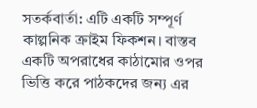সতর্কবার্তা: এটি একটি সম্পূর্ণ কাল্পনিক ক্রাইম ফিকশন। বাস্তব একটি অপরাধের কাঠামোর ওপর ভিত্তি করে পাঠকদের জন্য এর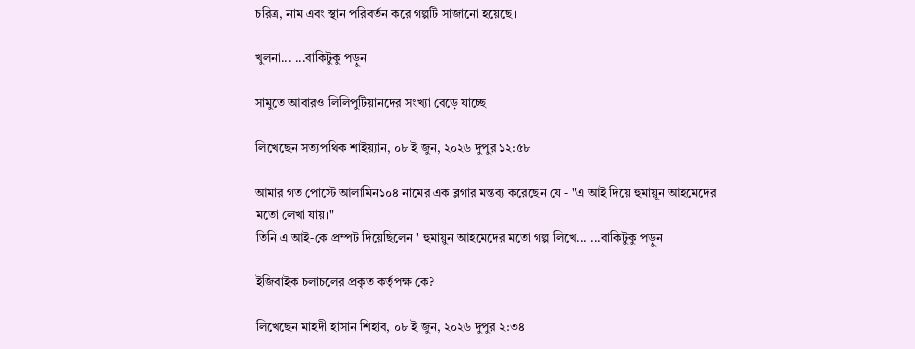চরিত্র, নাম এবং স্থান পরিবর্তন করে গল্পটি সাজানো হয়েছে।

খুলনা... ...বাকিটুকু পড়ুন

সামুতে আবারও লিলিপুটিয়ানদের সংখ্যা বেড়ে যাচ্ছে

লিখেছেন সত্যপথিক শাইয়্যান, ০৮ ই জুন, ২০২৬ দুপুর ১২:৫৮

আমার গত পোস্টে আলামিন১০৪ নামের এক ব্লগার মন্তব্য করেছেন যে - "এ আই দিয়ে হুমায়ূন আহমেদের মতো লেখা যায়।"
তিনি এ আই-কে প্রম্পট দিয়েছিলেন ' হুমায়ুন আহমেদের মতো গল্প লিখে... ...বাকিটুকু পড়ুন

ইজিবাইক চলাচলের প্রকৃত কর্তৃপক্ষ কে?

লিখেছেন মাহদী হাসান শিহাব, ০৮ ই জুন, ২০২৬ দুপুর ২:৩৪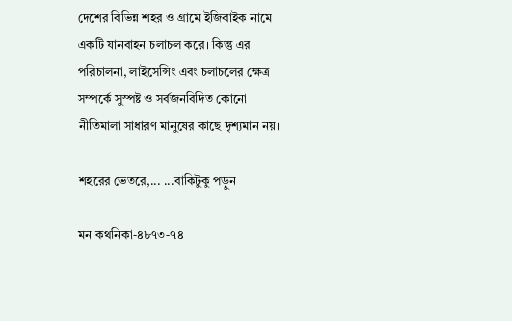দেশের বিভিন্ন শহর ও গ্রামে ইজিবাইক নামে একটি যানবাহন চলাচল করে। কিন্তু এর পরিচালনা, লাইসেন্সিং এবং চলাচলের ক্ষেত্র সম্পর্কে সুস্পষ্ট ও সর্বজনবিদিত কোনো নীতিমালা সাধারণ মানুষের কাছে দৃশ্যমান নয়।

শহরের ভেতরে,... ...বাকিটুকু পড়ুন

মন কথনিকা-৪৮৭৩-৭৪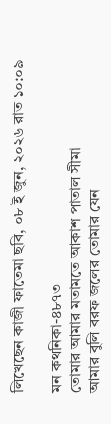লিখেছেন কাজী ফাতেমা ছবি, ০৮ ই জুন, ২০২৬ রাত ১০:০৯

মন কথনিকা-৪৮৭৩
তোমার আমার মতামতে আকাশ পাতাল সীমা
আমার বুলি বরফ জলের তোমার যেন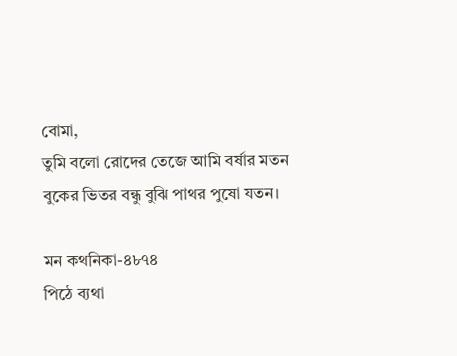বোমা,
তুমি বলো রোদের তেজে আমি বর্ষার মতন
বুকের ভিতর বন্ধু বুঝি পাথর পুষো যতন।

মন কথনিকা-৪৮৭৪
পিঠে ব্যথা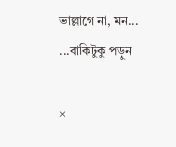ভাল্লাগে না, মন... ...বাকিটুকু পড়ুন

×